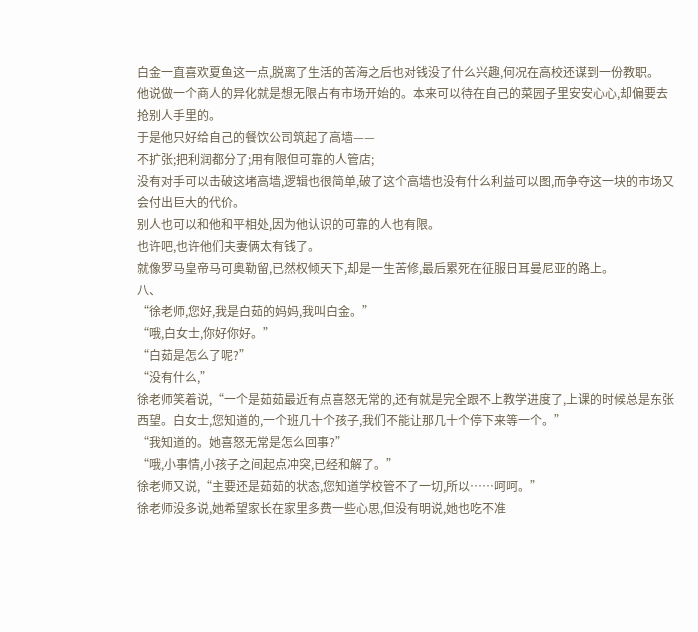白金一直喜欢夏鱼这一点,脱离了生活的苦海之后也对钱没了什么兴趣,何况在高校还谋到一份教职。
他说做一个商人的异化就是想无限占有市场开始的。本来可以待在自己的菜园子里安安心心,却偏要去抢别人手里的。
于是他只好给自己的餐饮公司筑起了高墙——
不扩张;把利润都分了;用有限但可靠的人管店;
没有对手可以击破这堵高墙,逻辑也很简单,破了这个高墙也没有什么利益可以图,而争夺这一块的市场又会付出巨大的代价。
别人也可以和他和平相处,因为他认识的可靠的人也有限。
也许吧,也许他们夫妻俩太有钱了。
就像罗马皇帝马可奥勒留,已然权倾天下,却是一生苦修,最后累死在征服日耳曼尼亚的路上。
八、
“徐老师,您好,我是白茹的妈妈,我叫白金。”
“哦,白女士,你好你好。”
“白茹是怎么了呢?”
“没有什么,”
徐老师笑着说,“一个是茹茹最近有点喜怒无常的,还有就是完全跟不上教学进度了,上课的时候总是东张西望。白女士,您知道的,一个班几十个孩子,我们不能让那几十个停下来等一个。”
“我知道的。她喜怒无常是怎么回事?”
“哦,小事情,小孩子之间起点冲突,已经和解了。”
徐老师又说,“主要还是茹茹的状态,您知道学校管不了一切,所以……呵呵。”
徐老师没多说,她希望家长在家里多费一些心思,但没有明说,她也吃不准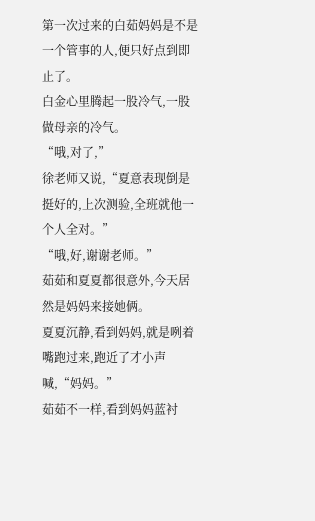第一次过来的白茹妈妈是不是一个管事的人,便只好点到即止了。
白金心里腾起一股冷气,一股做母亲的冷气。
“哦,对了,”
徐老师又说,“夏意表现倒是挺好的,上次测验,全班就他一个人全对。”
“哦,好,谢谢老师。”
茹茹和夏夏都很意外,今天居然是妈妈来接她俩。
夏夏沉静,看到妈妈,就是咧着嘴跑过来,跑近了才小声喊,“妈妈。”
茹茹不一样,看到妈妈蓝衬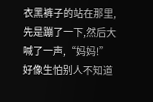衣黑裤子的站在那里,先是蹦了一下,然后大喊了一声,“妈妈!”
好像生怕别人不知道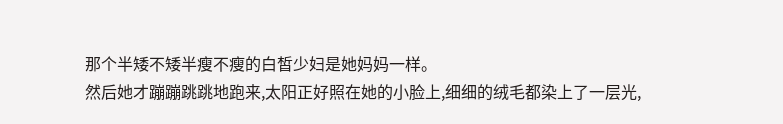那个半矮不矮半瘦不瘦的白皙少妇是她妈妈一样。
然后她才蹦蹦跳跳地跑来,太阳正好照在她的小脸上,细细的绒毛都染上了一层光,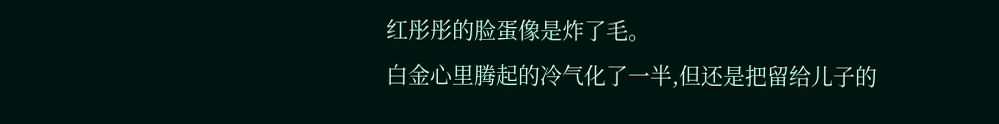红彤彤的脸蛋像是炸了毛。
白金心里腾起的冷气化了一半,但还是把留给儿子的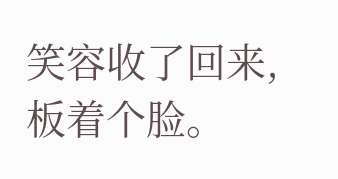笑容收了回来,板着个脸。